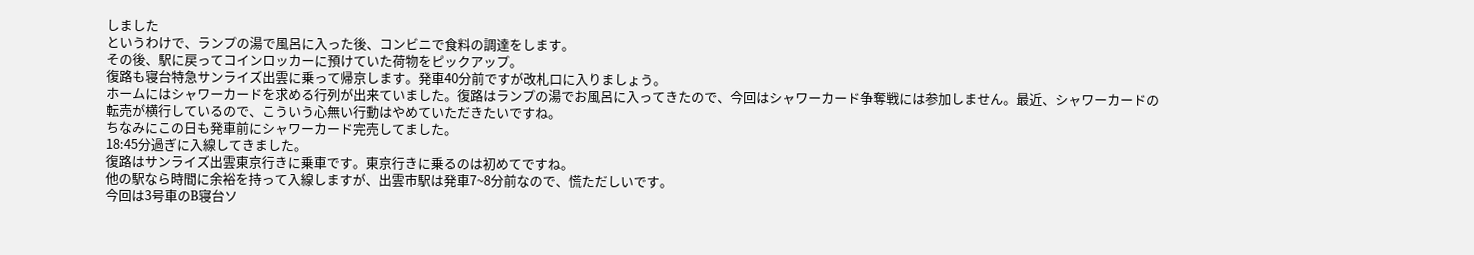しました
というわけで、ランプの湯で風呂に入った後、コンビニで食料の調達をします。
その後、駅に戻ってコインロッカーに預けていた荷物をピックアップ。
復路も寝台特急サンライズ出雲に乗って帰京します。発車40分前ですが改札口に入りましょう。
ホームにはシャワーカードを求める行列が出来ていました。復路はランプの湯でお風呂に入ってきたので、今回はシャワーカード争奪戦には参加しません。最近、シャワーカードの転売が横行しているので、こういう心無い行動はやめていただきたいですね。
ちなみにこの日も発車前にシャワーカード完売してました。
18:45分過ぎに入線してきました。
復路はサンライズ出雲東京行きに乗車です。東京行きに乗るのは初めてですね。
他の駅なら時間に余裕を持って入線しますが、出雲市駅は発車7~8分前なので、慌ただしいです。
今回は3号車のB寝台ソ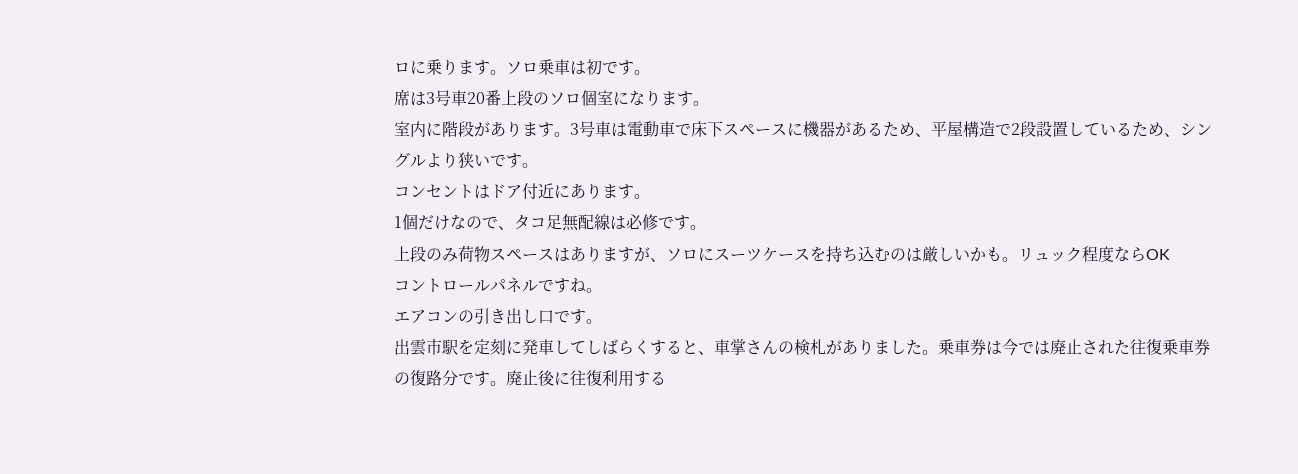ロに乗ります。ソロ乗車は初です。
席は3号車20番上段のソロ個室になります。
室内に階段があります。3号車は電動車で床下スペースに機器があるため、平屋構造で2段設置しているため、シングルより狭いです。
コンセントはドア付近にあります。
1個だけなので、タコ足無配線は必修です。
上段のみ荷物スペースはありますが、ソロにスーツケースを持ち込むのは厳しいかも。リュック程度ならOK
コントロールパネルですね。
エアコンの引き出し口です。
出雲市駅を定刻に発車してしばらくすると、車掌さんの検札がありました。乗車券は今では廃止された往復乗車券の復路分です。廃止後に往復利用する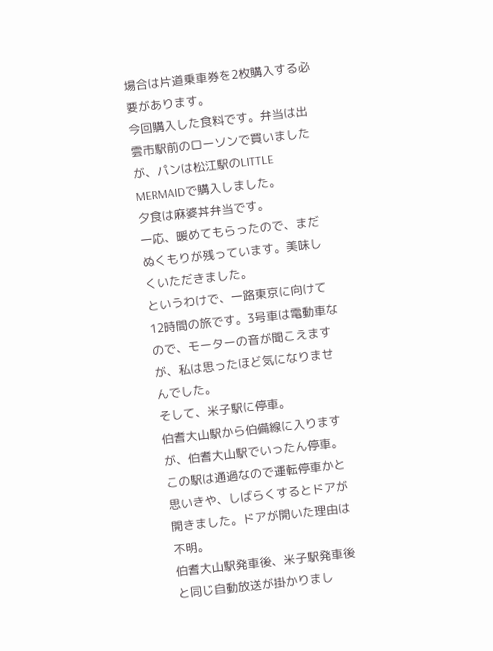場合は片道乗車券を2枚購入する必要があります。
今回購入した食料です。弁当は出雲市駅前のローソンで買いましたが、パンは松江駅のLITTLE MERMAIDで購入しました。
夕食は麻婆丼弁当です。
一応、暖めてもらったので、まだぬくもりが残っています。美味しくいただきました。
というわけで、一路東京に向けて12時間の旅です。3号車は電動車なので、モーターの音が聞こえますが、私は思ったほど気になりませんでした。
そして、米子駅に停車。
伯耆大山駅から伯備線に入りますが、伯耆大山駅でいったん停車。この駅は通過なので運転停車かと思いきや、しばらくするとドアが開きました。ドアが開いた理由は不明。
伯耆大山駅発車後、米子駅発車後と同じ自動放送が掛かりまし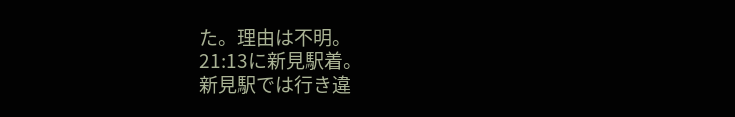た。理由は不明。
21:13に新見駅着。
新見駅では行き違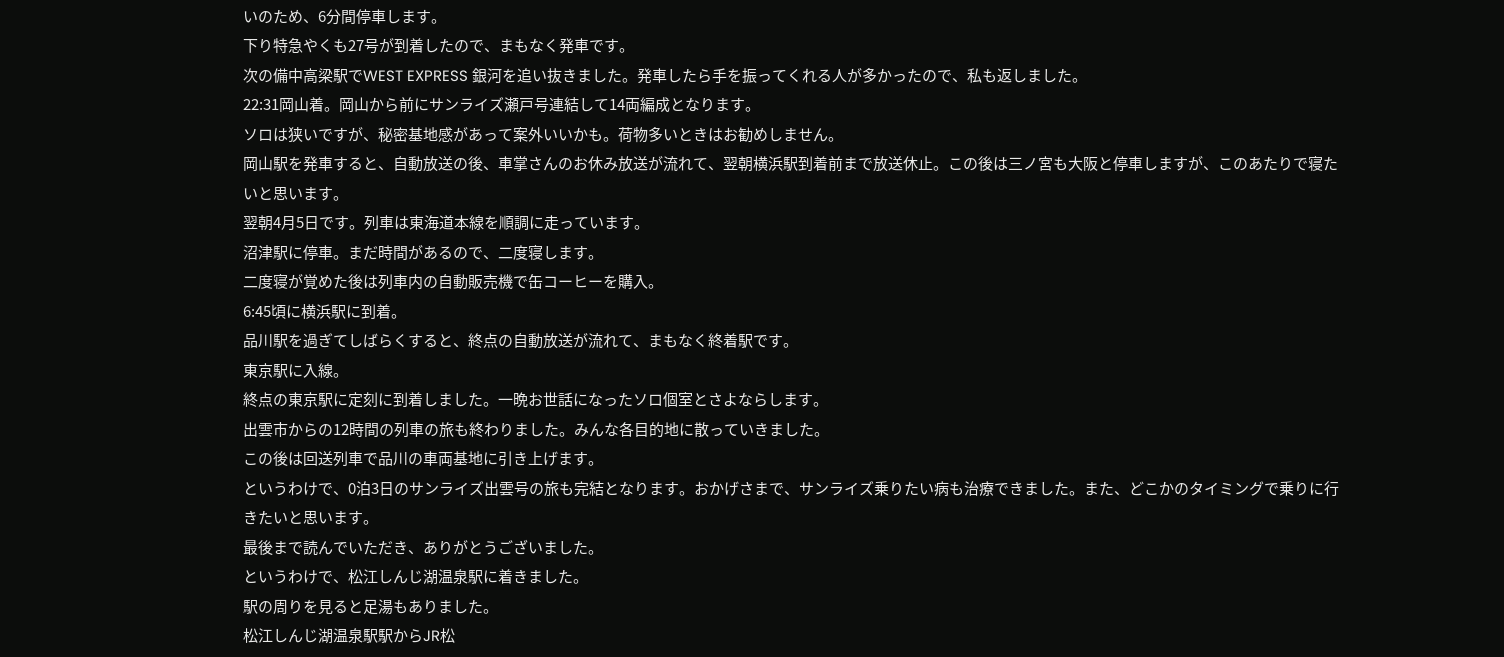いのため、6分間停車します。
下り特急やくも27号が到着したので、まもなく発車です。
次の備中高梁駅でWEST EXPRESS 銀河を追い抜きました。発車したら手を振ってくれる人が多かったので、私も返しました。
22:31岡山着。岡山から前にサンライズ瀬戸号連結して14両編成となります。
ソロは狭いですが、秘密基地感があって案外いいかも。荷物多いときはお勧めしません。
岡山駅を発車すると、自動放送の後、車掌さんのお休み放送が流れて、翌朝横浜駅到着前まで放送休止。この後は三ノ宮も大阪と停車しますが、このあたりで寝たいと思います。
翌朝4月5日です。列車は東海道本線を順調に走っています。
沼津駅に停車。まだ時間があるので、二度寝します。
二度寝が覚めた後は列車内の自動販売機で缶コーヒーを購入。
6:45頃に横浜駅に到着。
品川駅を過ぎてしばらくすると、終点の自動放送が流れて、まもなく終着駅です。
東京駅に入線。
終点の東京駅に定刻に到着しました。一晩お世話になったソロ個室とさよならします。
出雲市からの12時間の列車の旅も終わりました。みんな各目的地に散っていきました。
この後は回送列車で品川の車両基地に引き上げます。
というわけで、0泊3日のサンライズ出雲号の旅も完結となります。おかげさまで、サンライズ乗りたい病も治療できました。また、どこかのタイミングで乗りに行きたいと思います。
最後まで読んでいただき、ありがとうございました。
というわけで、松江しんじ湖温泉駅に着きました。
駅の周りを見ると足湯もありました。
松江しんじ湖温泉駅駅からJR松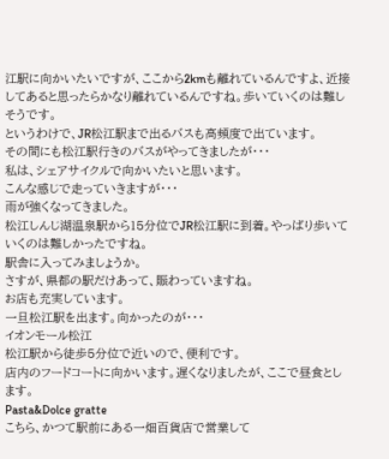江駅に向かいたいですが、ここから2kmも離れているんですよ、近接してあると思ったらかなり離れているんですね。歩いていくのは難しそうです。
というわけで、JR松江駅まで出るバスも高頻度で出ています。
その間にも松江駅行きのバスがやってきましたが・・・
私は、シェアサイクルで向かいたいと思います。
こんな感じで走っていきますが・・・
雨が強くなってきました。
松江しんじ湖温泉駅から15分位でJR松江駅に到着。やっばり歩いていくのは難しかったですね。
駅舎に入ってみましょうか。
さすが、県都の駅だけあって、賑わっていますね。
お店も充実しています。
一旦松江駅を出ます。向かったのが・・・
イオンモール松江
松江駅から徒歩5分位で近いので、便利です。
店内のフードコートに向かいます。遅くなりましたが、ここで昼食とします。
Pasta&Dolce gratte
こちら、かつて駅前にある一畑百貨店で営業して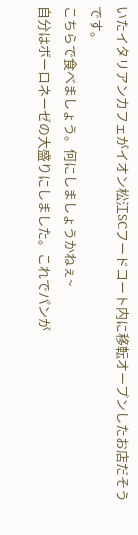いたイタリアンカフェがイオン松江SCフードコート内に移転オープンしたお店だそうです。
こちらで食べましょう。何にしましょうかねぇ~
自分はボーロネーゼの大盛りにしました。これでパンが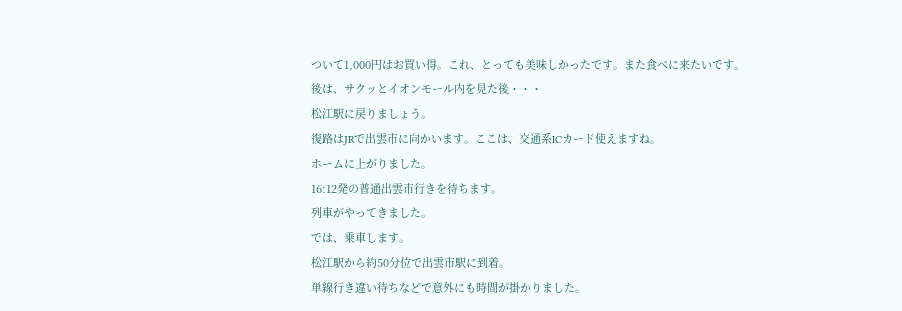ついて1,000円はお買い得。これ、とっても美味しかったです。また食べに来たいです。
後は、サクッとイオンモール内を見た後・・・
松江駅に戻りましょう。
復路はJRで出雲市に向かいます。ここは、交通系ICカード使えますね。
ホームに上がりました。
16:12発の普通出雲市行きを待ちます。
列車がやってきました。
では、乗車します。
松江駅から約50分位で出雲市駅に到着。
単線行き違い待ちなどで意外にも時間が掛かりました。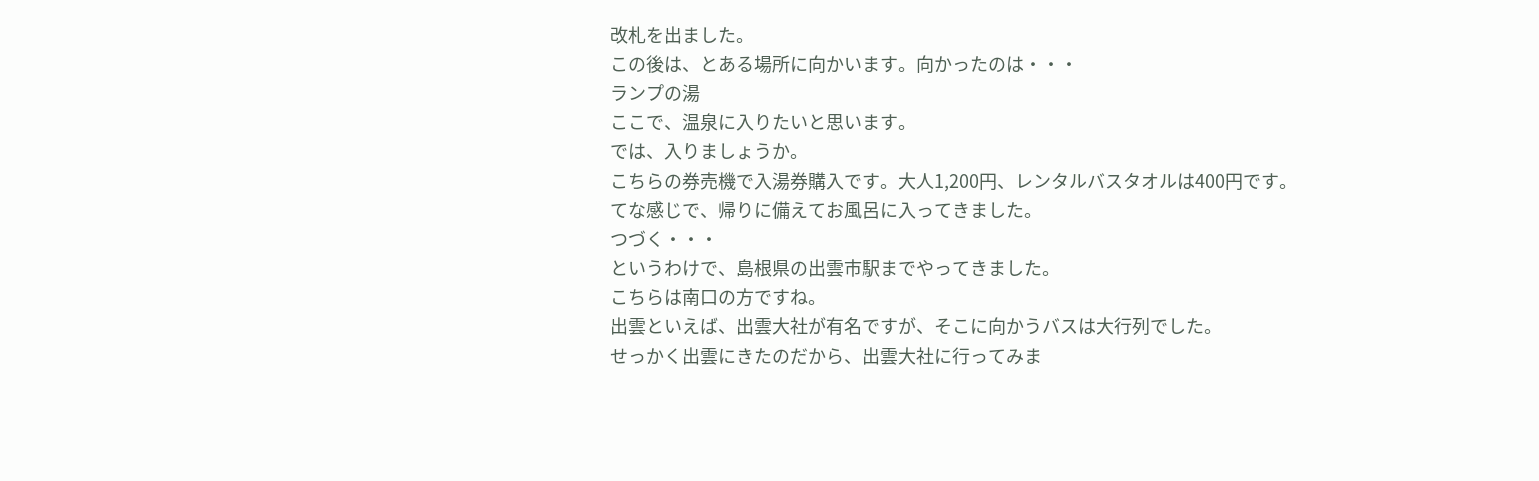改札を出ました。
この後は、とある場所に向かいます。向かったのは・・・
ランプの湯
ここで、温泉に入りたいと思います。
では、入りましょうか。
こちらの券売機で入湯券購入です。大人1,200円、レンタルバスタオルは400円です。
てな感じで、帰りに備えてお風呂に入ってきました。
つづく・・・
というわけで、島根県の出雲市駅までやってきました。
こちらは南口の方ですね。
出雲といえば、出雲大社が有名ですが、そこに向かうバスは大行列でした。
せっかく出雲にきたのだから、出雲大社に行ってみま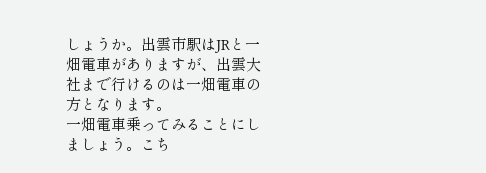しょうか。出雲市駅はJRと一畑電車がありますが、出雲大社まで行けるのは一畑電車の方となります。
一畑電車乗ってみることにしましょう。こち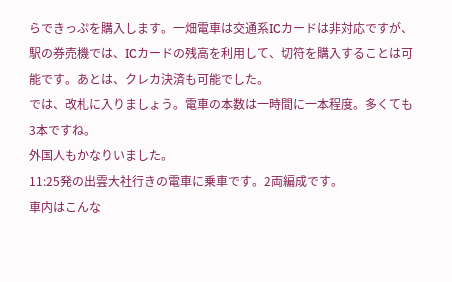らできっぷを購入します。一畑電車は交通系ICカードは非対応ですが、駅の券売機では、ICカードの残高を利用して、切符を購入することは可能です。あとは、クレカ決済も可能でした。
では、改札に入りましょう。電車の本数は一時間に一本程度。多くても3本ですね。
外国人もかなりいました。
11:25発の出雲大社行きの電車に乗車です。2両編成です。
車内はこんな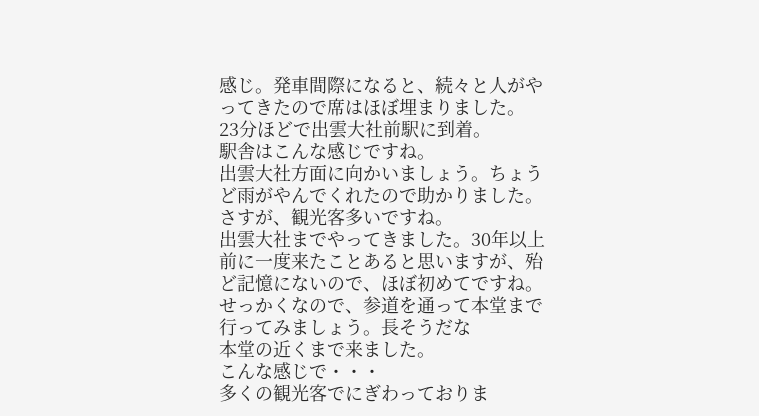感じ。発車間際になると、続々と人がやってきたので席はほぼ埋まりました。
23分ほどで出雲大社前駅に到着。
駅舎はこんな感じですね。
出雲大社方面に向かいましょう。ちょうど雨がやんでくれたので助かりました。
さすが、観光客多いですね。
出雲大社までやってきました。30年以上前に一度来たことあると思いますが、殆ど記憶にないので、ほぼ初めてですね。
せっかくなので、参道を通って本堂まで行ってみましょう。長そうだな
本堂の近くまで来ました。
こんな感じで・・・
多くの観光客でにぎわっておりま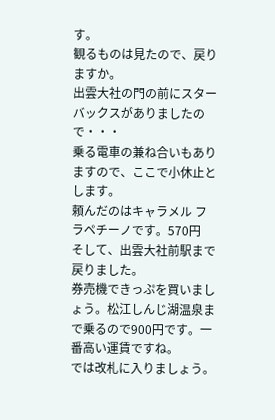す。
観るものは見たので、戻りますか。
出雲大社の門の前にスターバックスがありましたので・・・
乗る電車の兼ね合いもありますので、ここで小休止とします。
頼んだのはキャラメル フラペチーノです。570円
そして、出雲大社前駅まで戻りました。
券売機できっぷを買いましょう。松江しんじ湖温泉まで乗るので900円です。一番高い運賃ですね。
では改札に入りましょう。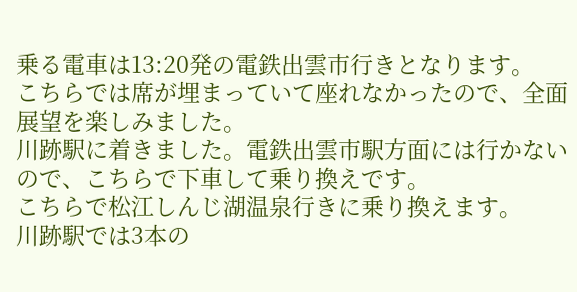乗る電車は13:20発の電鉄出雲市行きとなります。
こちらでは席が埋まっていて座れなかったので、全面展望を楽しみました。
川跡駅に着きました。電鉄出雲市駅方面には行かないので、こちらで下車して乗り換えです。
こちらで松江しんじ湖温泉行きに乗り換えます。
川跡駅では3本の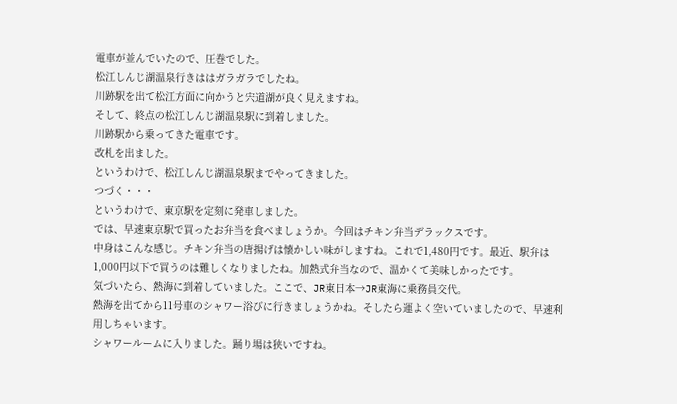電車が並んでいたので、圧巻でした。
松江しんじ湖温泉行きははガラガラでしたね。
川跡駅を出て松江方面に向かうと宍道湖が良く見えますね。
そして、終点の松江しんじ湖温泉駅に到着しました。
川跡駅から乗ってきた電車です。
改札を出ました。
というわけで、松江しんじ湖温泉駅までやってきました。
つづく・・・
というわけで、東京駅を定刻に発車しました。
では、早速東京駅で買ったお弁当を食べましょうか。今回はチキン弁当デラックスです。
中身はこんな感じ。チキン弁当の唐揚げは懐かしい味がしますね。これで1,480円です。最近、駅弁は1,000円以下で買うのは難しくなりましたね。加熱式弁当なので、温かくて美味しかったです。
気づいたら、熱海に到着していました。ここで、JR東日本→JR東海に乗務員交代。
熱海を出てから11号車のシャワー浴びに行きましょうかね。そしたら運よく空いていましたので、早速利用しちゃいます。
シャワールームに入りました。踊り場は狭いですね。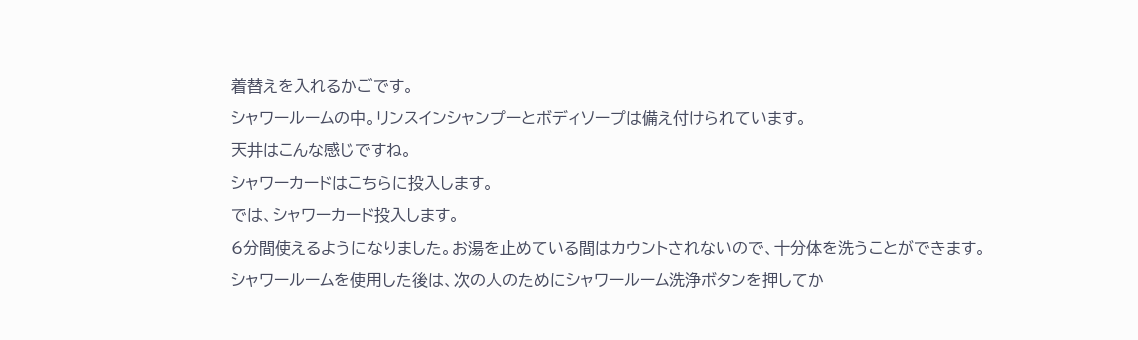着替えを入れるかごです。
シャワールームの中。リンスインシャンプーとボディソープは備え付けられています。
天井はこんな感じですね。
シャワーカードはこちらに投入します。
では、シャワーカード投入します。
6分間使えるようになりました。お湯を止めている間はカウントされないので、十分体を洗うことができます。
シャワールームを使用した後は、次の人のためにシャワールーム洗浄ボタンを押してか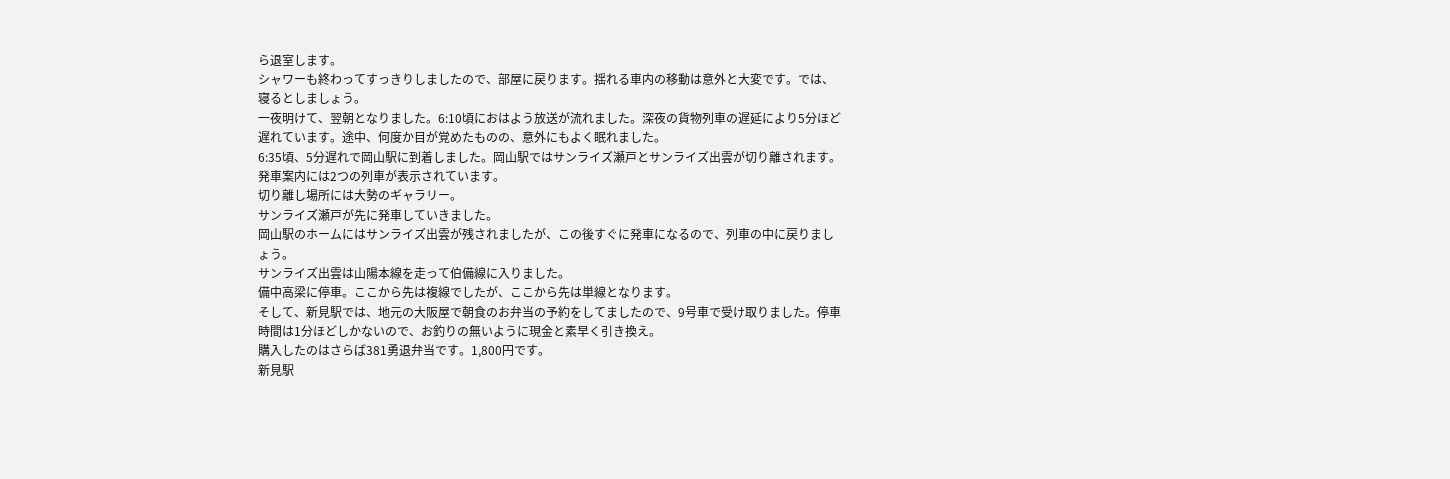ら退室します。
シャワーも終わってすっきりしましたので、部屋に戻ります。揺れる車内の移動は意外と大変です。では、寝るとしましょう。
一夜明けて、翌朝となりました。6:10頃におはよう放送が流れました。深夜の貨物列車の遅延により5分ほど遅れています。途中、何度か目が覚めたものの、意外にもよく眠れました。
6:35頃、5分遅れで岡山駅に到着しました。岡山駅ではサンライズ瀬戸とサンライズ出雲が切り離されます。発車案内には2つの列車が表示されています。
切り離し場所には大勢のギャラリー。
サンライズ瀬戸が先に発車していきました。
岡山駅のホームにはサンライズ出雲が残されましたが、この後すぐに発車になるので、列車の中に戻りましょう。
サンライズ出雲は山陽本線を走って伯備線に入りました。
備中高梁に停車。ここから先は複線でしたが、ここから先は単線となります。
そして、新見駅では、地元の大阪屋で朝食のお弁当の予約をしてましたので、9号車で受け取りました。停車時間は1分ほどしかないので、お釣りの無いように現金と素早く引き換え。
購入したのはさらば381勇退弁当です。1,800円です。
新見駅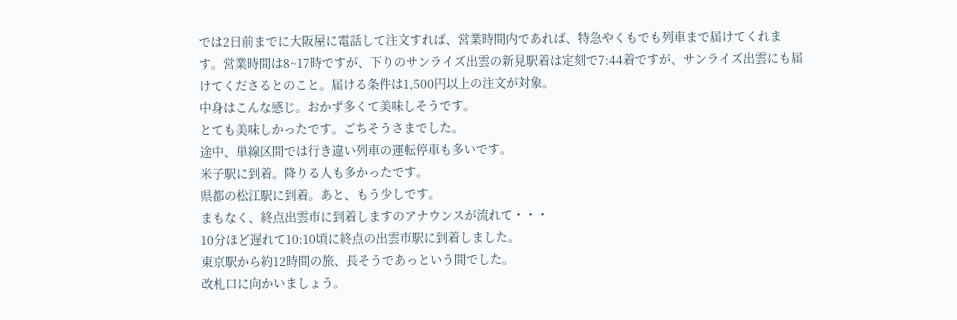では2日前までに大阪屋に電話して注文すれば、営業時間内であれば、特急やくもでも列車まで届けてくれます。営業時間は8~17時ですが、下りのサンライズ出雲の新見駅着は定刻で7:44着ですが、サンライズ出雲にも届けてくださるとのこと。届ける条件は1,500円以上の注文が対象。
中身はこんな感じ。おかず多くて美味しそうです。
とても美味しかったです。ごちそうさまでした。
途中、単線区間では行き違い列車の運転停車も多いです。
米子駅に到着。降りる人も多かったです。
県都の松江駅に到着。あと、もう少しです。
まもなく、終点出雲市に到着しますのアナウンスが流れて・・・
10分ほど遅れて10:10頃に終点の出雲市駅に到着しました。
東京駅から約12時間の旅、長そうであっという間でした。
改札口に向かいましょう。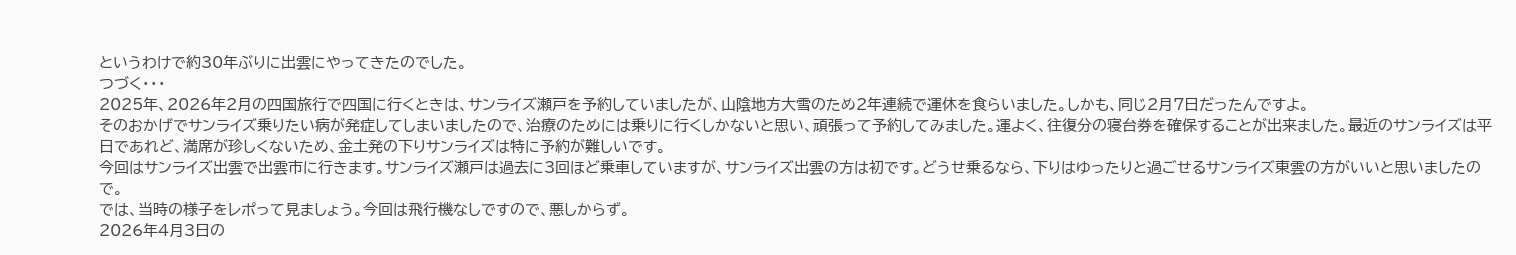というわけで約30年ぶりに出雲にやってきたのでした。
つづく・・・
2025年、2026年2月の四国旅行で四国に行くときは、サンライズ瀬戸を予約していましたが、山陰地方大雪のため2年連続で運休を食らいました。しかも、同じ2月7日だったんですよ。
そのおかげでサンライズ乗りたい病が発症してしまいましたので、治療のためには乗りに行くしかないと思い、頑張って予約してみました。運よく、往復分の寝台券を確保することが出来ました。最近のサンライズは平日であれど、満席が珍しくないため、金土発の下りサンライズは特に予約が難しいです。
今回はサンライズ出雲で出雲市に行きます。サンライズ瀬戸は過去に3回ほど乗車していますが、サンライズ出雲の方は初です。どうせ乗るなら、下りはゆったりと過ごせるサンライズ東雲の方がいいと思いましたので。
では、当時の様子をレポって見ましょう。今回は飛行機なしですので、悪しからず。
2026年4月3日の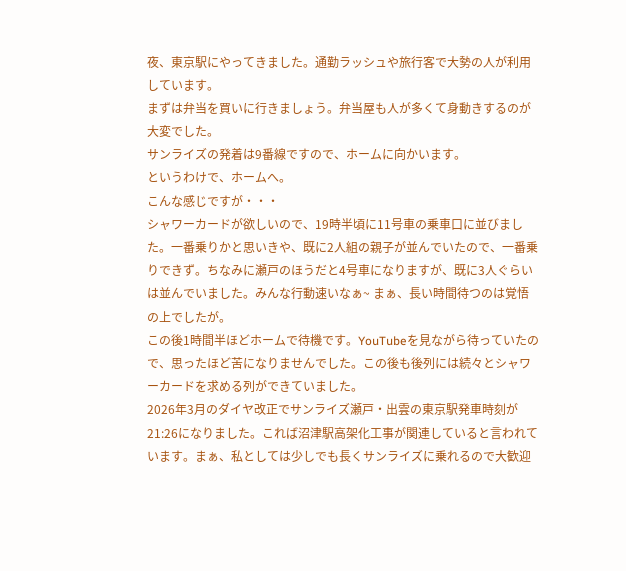夜、東京駅にやってきました。通勤ラッシュや旅行客で大勢の人が利用しています。
まずは弁当を買いに行きましょう。弁当屋も人が多くて身動きするのが大変でした。
サンライズの発着は9番線ですので、ホームに向かいます。
というわけで、ホームへ。
こんな感じですが・・・
シャワーカードが欲しいので、19時半頃に11号車の乗車口に並びました。一番乗りかと思いきや、既に2人組の親子が並んでいたので、一番乗りできず。ちなみに瀬戸のほうだと4号車になりますが、既に3人ぐらいは並んでいました。みんな行動速いなぁ~ まぁ、長い時間待つのは覚悟の上でしたが。
この後1時間半ほどホームで待機です。YouTubeを見ながら待っていたので、思ったほど苦になりませんでした。この後も後列には続々とシャワーカードを求める列ができていました。
2026年3月のダイヤ改正でサンライズ瀬戸・出雲の東京駅発車時刻が21:26になりました。これば沼津駅高架化工事が関連していると言われています。まぁ、私としては少しでも長くサンライズに乗れるので大歓迎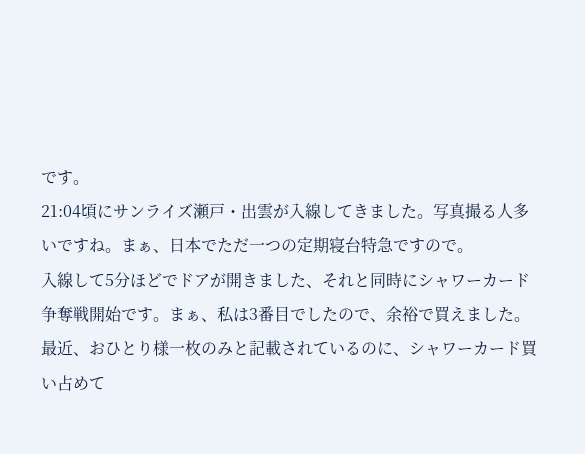です。
21:04頃にサンライズ瀬戸・出雲が入線してきました。写真撮る人多いですね。まぁ、日本でただ一つの定期寝台特急ですので。
入線して5分ほどでドアが開きました、それと同時にシャワーカード争奪戦開始です。まぁ、私は3番目でしたので、余裕で買えました。
最近、おひとり様一枚のみと記載されているのに、シャワーカード買い占めて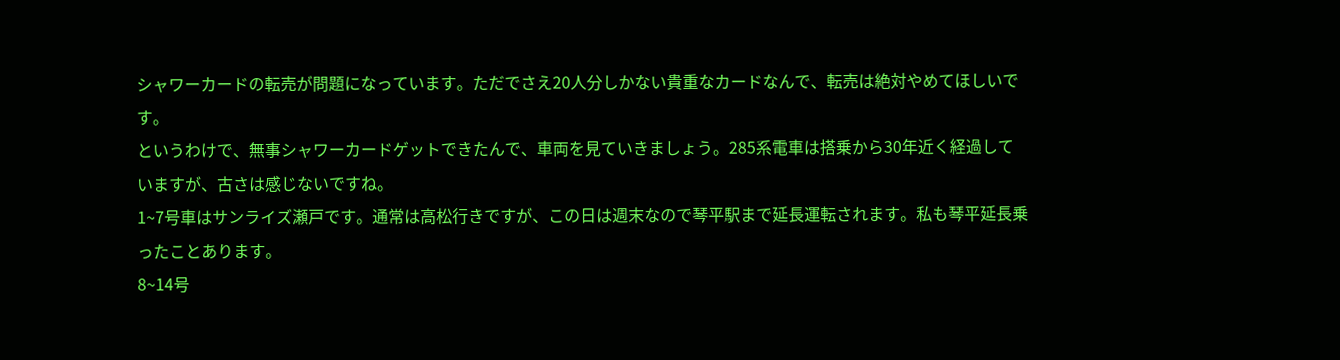シャワーカードの転売が問題になっています。ただでさえ20人分しかない貴重なカードなんで、転売は絶対やめてほしいです。
というわけで、無事シャワーカードゲットできたんで、車両を見ていきましょう。285系電車は搭乗から30年近く経過していますが、古さは感じないですね。
1~7号車はサンライズ瀬戸です。通常は高松行きですが、この日は週末なので琴平駅まで延長運転されます。私も琴平延長乗ったことあります。
8~14号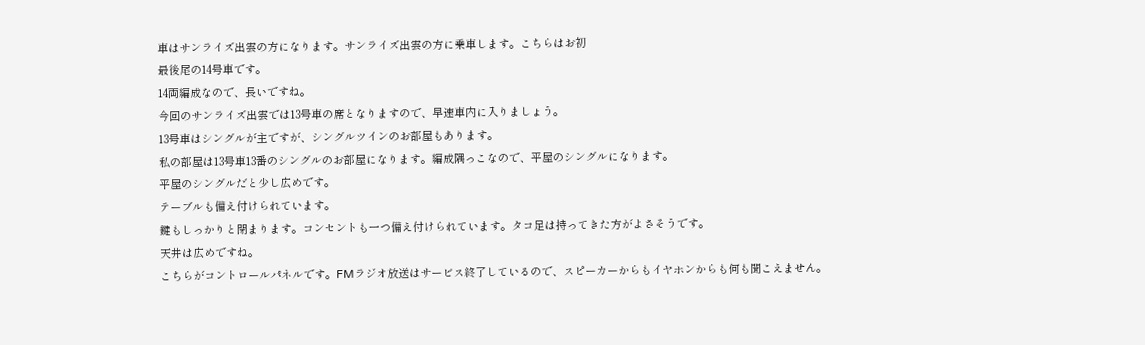車はサンライズ出雲の方になります。サンライズ出雲の方に乗車します。こちらはお初
最後尾の14号車です。
14両編成なので、長いですね。
今回のサンライズ出雲では13号車の席となりますので、早速車内に入りましょう。
13号車はシングルが主ですが、シングルツインのお部屋もあります。
私の部屋は13号車13番のシングルのお部屋になります。編成隅っこなので、平屋のシングルになります。
平屋のシングルだと少し広めです。
テーブルも備え付けられています。
鍵もしっかりと閉まります。コンセントも一つ備え付けられています。タコ足は持ってきた方がよさそうです。
天井は広めですね。
こちらがコントロールパネルです。FMラジオ放送はサービス終了しているので、スピーカーからもイヤホンからも何も聞こえません。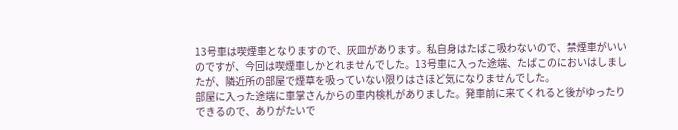13号車は喫煙車となりますので、灰皿があります。私自身はたばこ吸わないので、禁煙車がいいのですが、今回は喫煙車しかとれませんでした。13号車に入った途端、たばこのにおいはしましたが、隣近所の部屋で煙草を吸っていない限りはさほど気になりませんでした。
部屋に入った途端に車掌さんからの車内検札がありました。発車前に来てくれると後がゆったりできるので、ありがたいで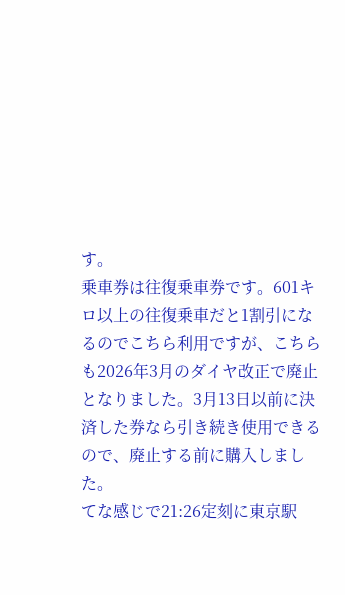す。
乗車券は往復乗車券です。601キロ以上の往復乗車だと1割引になるのでこちら利用ですが、こちらも2026年3月のダイヤ改正で廃止となりました。3月13日以前に決済した券なら引き続き使用できるので、廃止する前に購入しました。
てな感じで21:26定刻に東京駅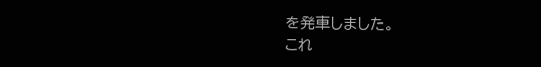を発車しました。
これ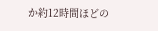か約12時間ほどの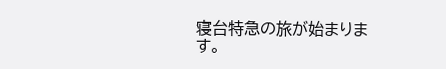寝台特急の旅が始まります。